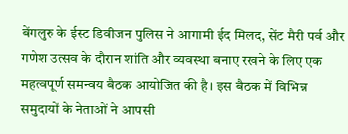बेंगलुरु के ईस्ट डिवीजन पुलिस ने आगामी ईद मिलद, सेंट मैरी पर्व और गणेश उत्सव के दौरान शांति और व्यवस्था बनाए रखने के लिए एक महत्वपूर्ण समन्वय बैठक आयोजित की है। इस बैठक में विभिन्न समुदायों के नेताओं ने आपसी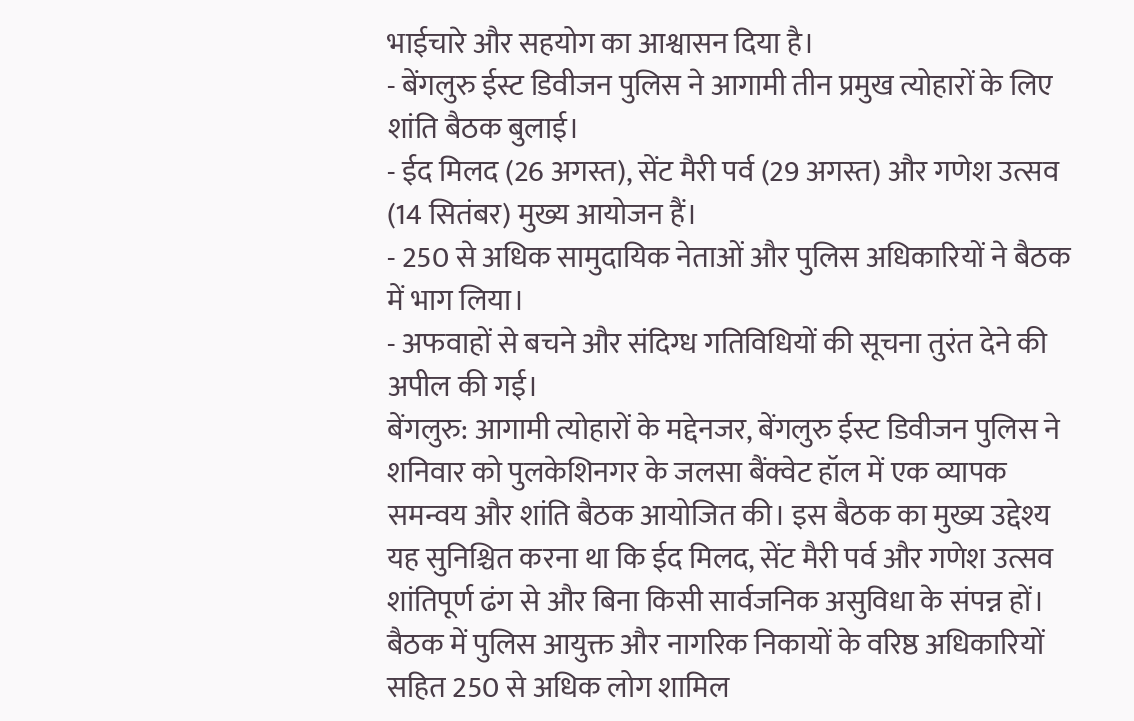भाईचारे और सहयोग का आश्वासन दिया है।
- बेंगलुरु ईस्ट डिवीजन पुलिस ने आगामी तीन प्रमुख त्योहारों के लिए शांति बैठक बुलाई।
- ईद मिलद (26 अगस्त), सेंट मैरी पर्व (29 अगस्त) और गणेश उत्सव (14 सितंबर) मुख्य आयोजन हैं।
- 250 से अधिक सामुदायिक नेताओं और पुलिस अधिकारियों ने बैठक में भाग लिया।
- अफवाहों से बचने और संदिग्ध गतिविधियों की सूचना तुरंत देने की अपील की गई।
बेंगलुरु: आगामी त्योहारों के मद्देनजर, बेंगलुरु ईस्ट डिवीजन पुलिस ने शनिवार को पुलकेशिनगर के जलसा बैंक्वेट हॉल में एक व्यापक समन्वय और शांति बैठक आयोजित की। इस बैठक का मुख्य उद्देश्य यह सुनिश्चित करना था कि ईद मिलद, सेंट मैरी पर्व और गणेश उत्सव शांतिपूर्ण ढंग से और बिना किसी सार्वजनिक असुविधा के संपन्न हों।
बैठक में पुलिस आयुक्त और नागरिक निकायों के वरिष्ठ अधिकारियों सहित 250 से अधिक लोग शामिल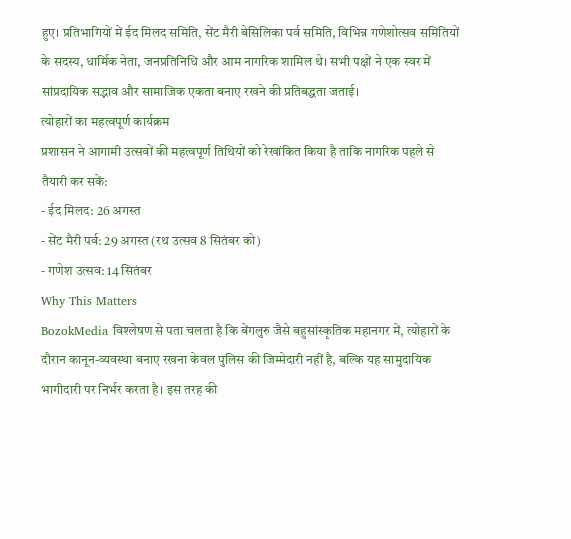हुए। प्रतिभागियों में ईद मिलद समिति, सेंट मैरी बेसिलिका पर्व समिति, विभिन्न गणेशोत्सव समितियों के सदस्य, धार्मिक नेता, जनप्रतिनिधि और आम नागरिक शामिल थे। सभी पक्षों ने एक स्वर में सांप्रदायिक सद्भाव और सामाजिक एकता बनाए रखने की प्रतिबद्धता जताई।
त्योहारों का महत्वपूर्ण कार्यक्रम
प्रशासन ने आगामी उत्सवों की महत्वपूर्ण तिथियों को रेखांकित किया है ताकि नागरिक पहले से तैयारी कर सकें:
- ईद मिलद: 26 अगस्त
- सेंट मैरी पर्व: 29 अगस्त (रथ उत्सव 8 सितंबर को)
- गणेश उत्सव: 14 सितंबर
Why This Matters
BozokMedia विश्लेषण से पता चलता है कि बेंगलुरु जैसे बहुसांस्कृतिक महानगर में, त्योहारों के दौरान कानून-व्यवस्था बनाए रखना केवल पुलिस की जिम्मेदारी नहीं है, बल्कि यह सामुदायिक भागीदारी पर निर्भर करता है। इस तरह की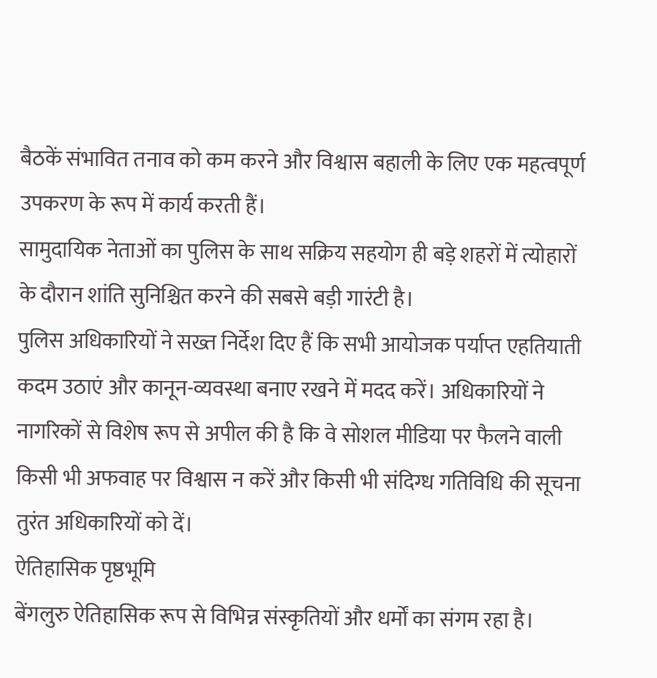बैठकें संभावित तनाव को कम करने और विश्वास बहाली के लिए एक महत्वपूर्ण उपकरण के रूप में कार्य करती हैं।
सामुदायिक नेताओं का पुलिस के साथ सक्रिय सहयोग ही बड़े शहरों में त्योहारों के दौरान शांति सुनिश्चित करने की सबसे बड़ी गारंटी है।
पुलिस अधिकारियों ने सख्त निर्देश दिए हैं कि सभी आयोजक पर्याप्त एहतियाती कदम उठाएं और कानून-व्यवस्था बनाए रखने में मदद करें। अधिकारियों ने नागरिकों से विशेष रूप से अपील की है कि वे सोशल मीडिया पर फैलने वाली किसी भी अफवाह पर विश्वास न करें और किसी भी संदिग्ध गतिविधि की सूचना तुरंत अधिकारियों को दें।
ऐतिहासिक पृष्ठभूमि
बेंगलुरु ऐतिहासिक रूप से विभिन्न संस्कृतियों और धर्मों का संगम रहा है।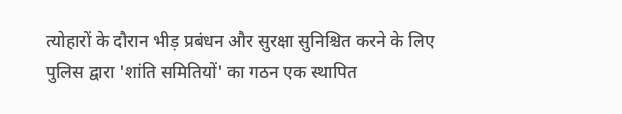त्योहारों के दौरान भीड़ प्रबंधन और सुरक्षा सुनिश्चित करने के लिए पुलिस द्वारा 'शांति समितियों' का गठन एक स्थापित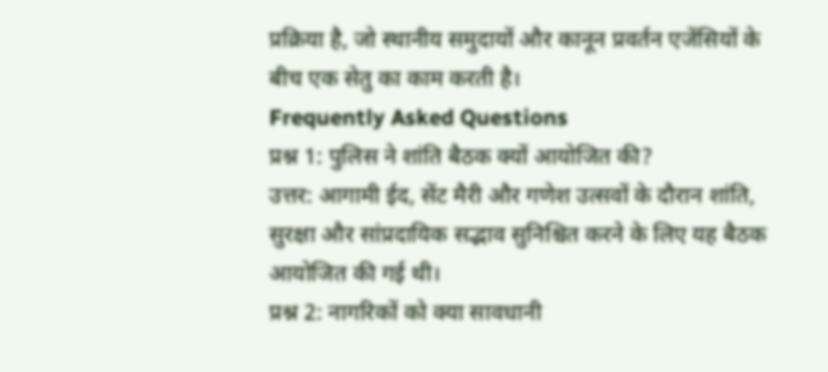प्रक्रिया है, जो स्थानीय समुदायों और कानून प्रवर्तन एजेंसियों के बीच एक सेतु का काम करती है।
Frequently Asked Questions
प्रश्न 1: पुलिस ने शांति बैठक क्यों आयोजित की?
उत्तर: आगामी ईद, सेंट मैरी और गणेश उत्सवों के दौरान शांति, सुरक्षा और सांप्रदायिक सद्भाव सुनिश्चित करने के लिए यह बैठक आयोजित की गई थी।
प्रश्न 2: नागरिकों को क्या सावधानी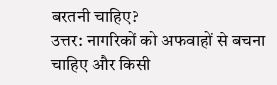बरतनी चाहिए?
उत्तर: नागरिकों को अफवाहों से बचना चाहिए और किसी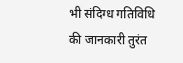भी संदिग्ध गतिविधि की जानकारी तुरंत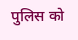पुलिस को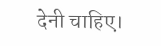देनी चाहिए।